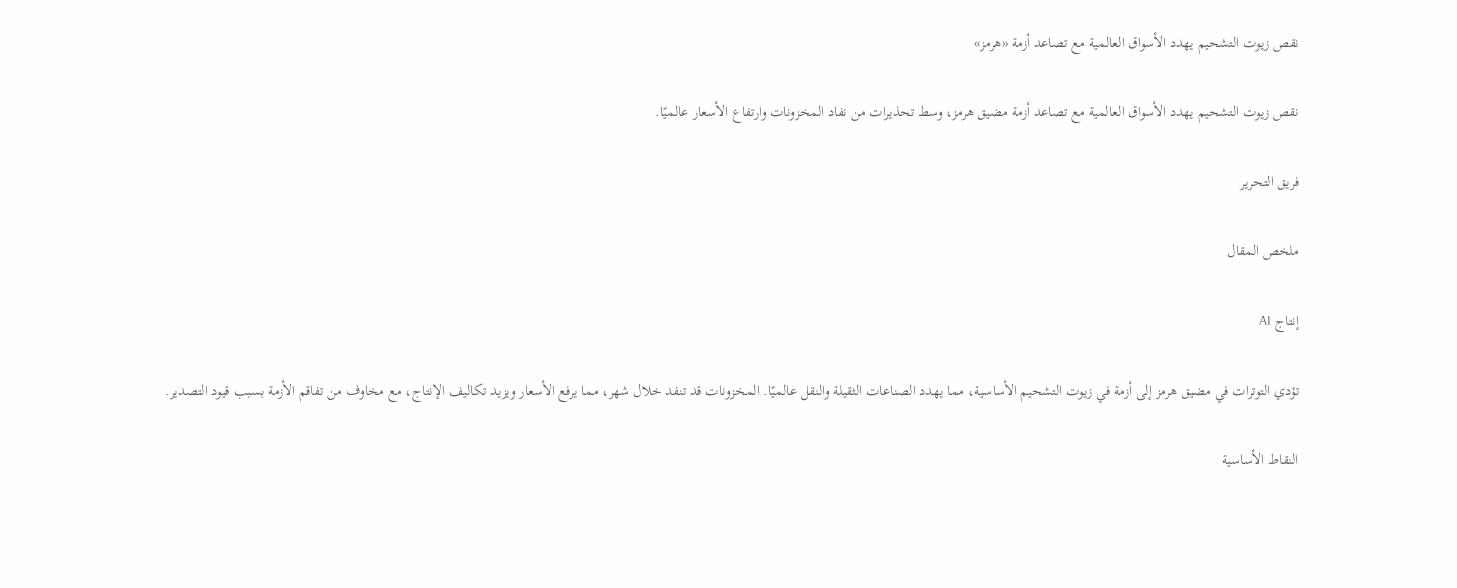نقص زيوت التشحيم يهدد الأسواق العالمية مع تصاعد أزمة «هرمز»

نقص زيوت التشحيم يهدد الأسواق العالمية مع تصاعد أزمة مضيق هرمز، وسط تحذيرات من نفاد المخزونات وارتفاع الأسعار عالميًا.

فريق التحرير

ملخص المقال

إنتاج AI

تؤدي التوترات في مضيق هرمز إلى أزمة في زيوت التشحيم الأساسية، مما يهدد الصناعات الثقيلة والنقل عالميًا. المخزونات قد تنفد خلال شهر، مما يرفع الأسعار ويزيد تكاليف الإنتاج، مع مخاوف من تفاقم الأزمة بسبب قيود التصدير.

النقاط الأساسية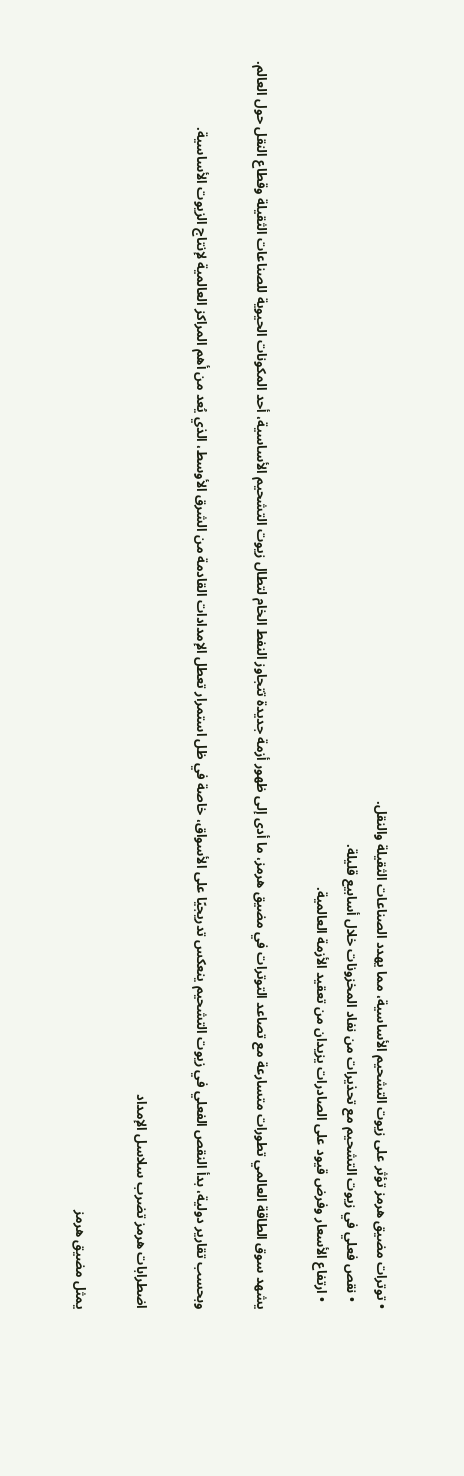• توترات مضيق هرمز تؤثر على زيوت التشحيم الأساسية، مما يهدد الصناعات الثقيلة والنقل.
  • نقص فعلي في زيوت التشحيم مع تحذيرات من نفاد المخزونات خلال أسابيع قليلة.
  • ارتفاع الأسعار وفرض قيود على الصادرات يزيدان من تعقيد الأزمة العالمية.

يشهد سوق الطاقة العالمي تطورات متسارعة مع تصاعد التوترات في مضيق هرمز، ما أدى إلى ظهور أزمة جديدة تتجاوز النفط الخام لتطال زيوت التشحيم الأساسية، أحد المكونات الحيوية للصناعات الثقيلة وقطاع النقل حول العالم.

وبحسب تقارير دولية، بدأ النقص الفعلي في زيوت التشحيم ينعكس تدريجيًا على الأسواق، خاصة في ظل استمرار تعطل الإمدادات القادمة من الشرق الأوسط، الذي يُعد من أهم المراكز العالمية لإنتاج الزيوت الأساسية.

اضطرابات هرمز تضرب سلاسل الإمداد

يمثل مضيق هرمز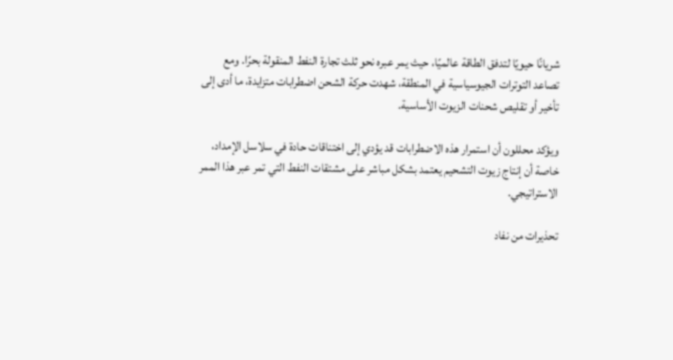شريانًا حيويًا لتدفق الطاقة عالميًا، حيث يمر عبره نحو ثلث تجارة النفط المنقولة بحرًا. ومع تصاعد التوترات الجيوسياسية في المنطقة، شهدت حركة الشحن اضطرابات متزايدة، ما أدى إلى تأخير أو تقليص شحنات الزيوت الأساسية.

ويؤكد محللون أن استمرار هذه الاضطرابات قد يؤدي إلى اختناقات حادة في سلاسل الإمداد، خاصة أن إنتاج زيوت التشحيم يعتمد بشكل مباشر على مشتقات النفط التي تمر عبر هذا الممر الاستراتيجي.

تحذيرات من نفاد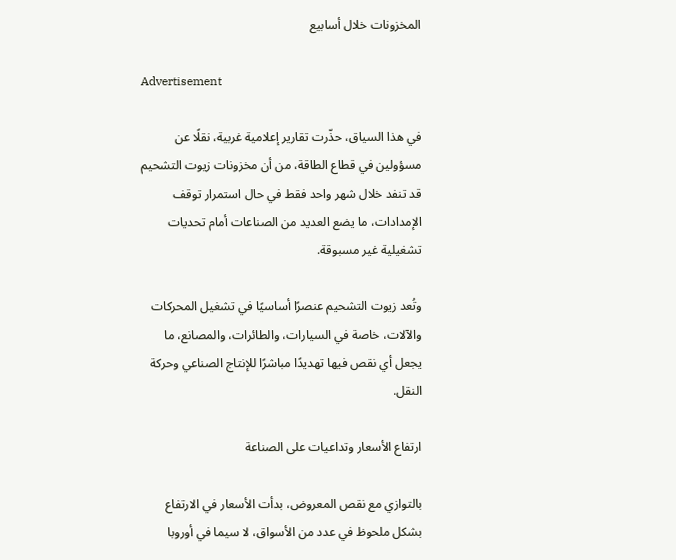المخزونات خلال أسابيع

Advertisement

في هذا السياق، حذّرت تقارير إعلامية غربية، نقلًا عن مسؤولين في قطاع الطاقة، من أن مخزونات زيوت التشحيم قد تنفد خلال شهر واحد فقط في حال استمرار توقف الإمدادات، ما يضع العديد من الصناعات أمام تحديات تشغيلية غير مسبوقة.

وتُعد زيوت التشحيم عنصرًا أساسيًا في تشغيل المحركات والآلات، خاصة في السيارات، والطائرات، والمصانع، ما يجعل أي نقص فيها تهديدًا مباشرًا للإنتاج الصناعي وحركة النقل.

ارتفاع الأسعار وتداعيات على الصناعة

بالتوازي مع نقص المعروض، بدأت الأسعار في الارتفاع بشكل ملحوظ في عدد من الأسواق، لا سيما في أوروبا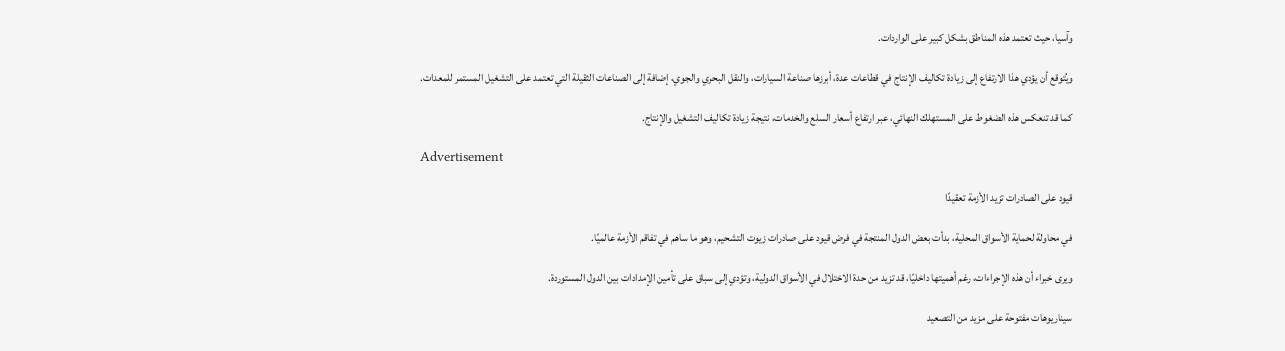وآسيا، حيث تعتمد هذه المناطق بشكل كبير على الواردات.

ويُتوقع أن يؤدي هذا الارتفاع إلى زيادة تكاليف الإنتاج في قطاعات عدة، أبرزها صناعة السيارات، والنقل البحري والجوي، إضافة إلى الصناعات الثقيلة التي تعتمد على التشغيل المستمر للمعدات.

كما قد تنعكس هذه الضغوط على المستهلك النهائي، عبر ارتفاع أسعار السلع والخدمات، نتيجة زيادة تكاليف التشغيل والإنتاج.

Advertisement

قيود على الصادرات تزيد الأزمة تعقيدًا

في محاولة لحماية الأسواق المحلية، بدأت بعض الدول المنتجة في فرض قيود على صادرات زيوت التشحيم، وهو ما ساهم في تفاقم الأزمة عالميًا.

ويرى خبراء أن هذه الإجراءات، رغم أهميتها داخليًا، قد تزيد من حدة الاختلال في الأسواق الدولية، وتؤدي إلى سباق على تأمين الإمدادات بين الدول المستوردة.

سيناريوهات مفتوحة على مزيد من التصعيد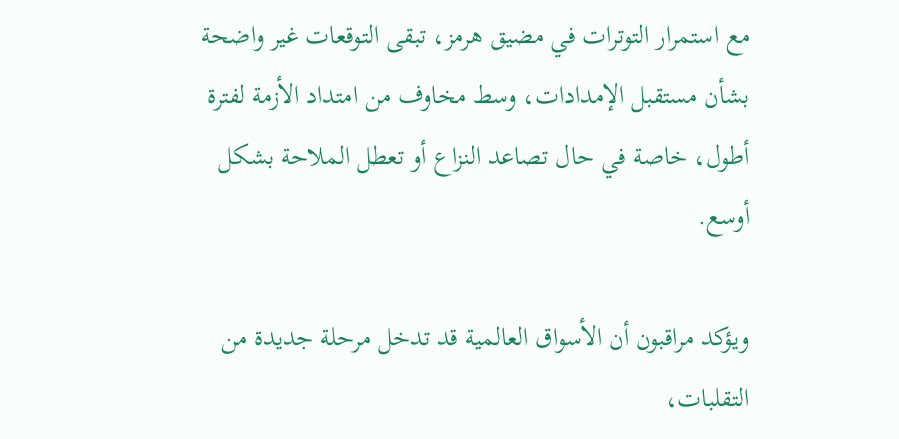مع استمرار التوترات في مضيق هرمز، تبقى التوقعات غير واضحة بشأن مستقبل الإمدادات، وسط مخاوف من امتداد الأزمة لفترة أطول، خاصة في حال تصاعد النزاع أو تعطل الملاحة بشكل أوسع.

ويؤكد مراقبون أن الأسواق العالمية قد تدخل مرحلة جديدة من التقلبات،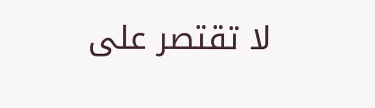لا تقتصر على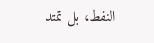النفط، بل تمتد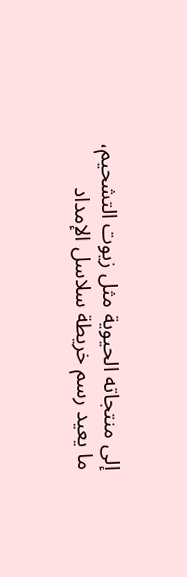إلى منتجاته الحيوية مثل زيوت التشحيم، ما يعيد رسم خريطة سلاسل الإمداد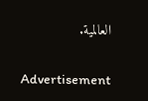العالمية.

Advertisement